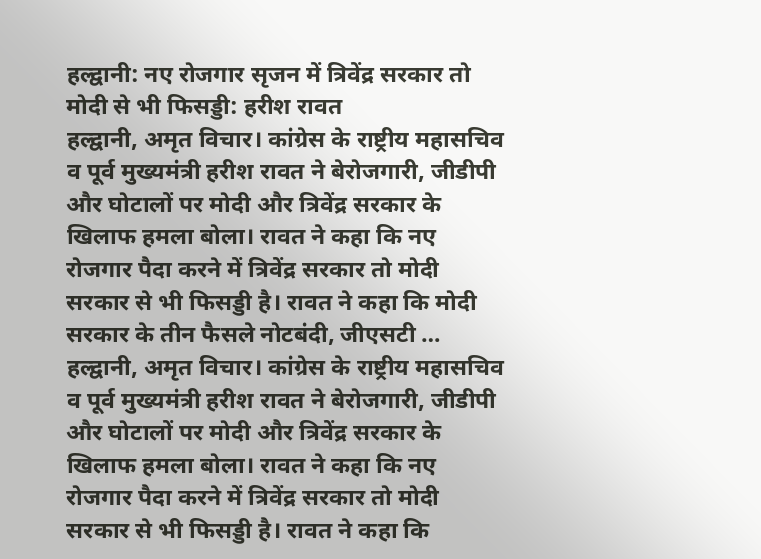हल्द्वानी: नए रोजगार सृजन में त्रिवेंद्र सरकार तो मोदी से भी फिसड्डी: हरीश रावत
हल्द्वानी, अमृत विचार। कांग्रेस के राष्ट्रीय महासचिव व पूर्व मुख्यमंत्री हरीश रावत ने बेरोजगारी, जीडीपी और घोटालों पर मोदी और त्रिवेंद्र सरकार के खिलाफ हमला बोला। रावत ने कहा कि नए रोजगार पैदा करने में त्रिवेंद्र सरकार तो मोदी सरकार से भी फिसड्डी है। रावत ने कहा कि मोदी सरकार के तीन फैसले नोटबंदी, जीएसटी …
हल्द्वानी, अमृत विचार। कांग्रेस के राष्ट्रीय महासचिव व पूर्व मुख्यमंत्री हरीश रावत ने बेरोजगारी, जीडीपी और घोटालों पर मोदी और त्रिवेंद्र सरकार के खिलाफ हमला बोला। रावत ने कहा कि नए रोजगार पैदा करने में त्रिवेंद्र सरकार तो मोदी सरकार से भी फिसड्डी है। रावत ने कहा कि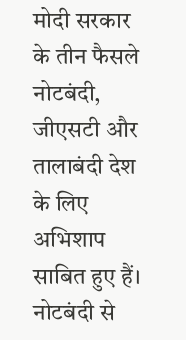मोदी सरकार के तीन फैसले नोटबंदी, जीएसटी और तालाबंदी देश के लिए अभिशाप साबित हुए हैं।
नोटबंदी से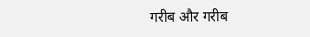गरीब और गरीब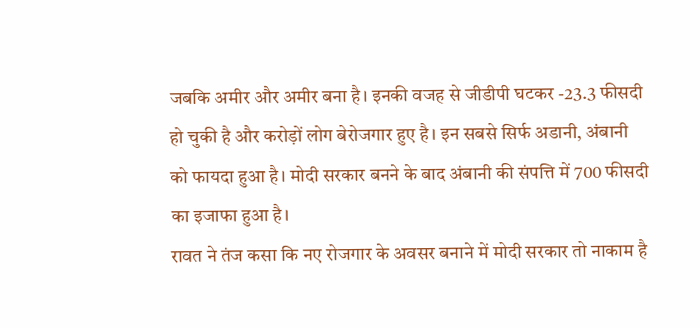जबकि अमीर और अमीर बना है। इनकी वजह से जीडीपी घटकर -23.3 फीसदी हो चुकी है और करोड़ों लोग बेरोजगार हुए है। इन सबसे सिर्फ अडानी, अंबानी को फायदा हुआ है। मोदी सरकार बनने के बाद अंबानी की संपत्ति में 700 फीसदी का इजाफा हुआ है।
रावत ने तंज कसा कि नए रोजगार के अवसर बनाने में मोदी सरकार तो नाकाम है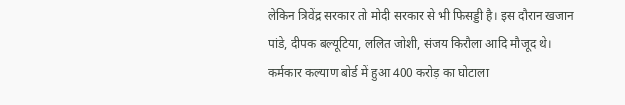लेकिन त्रिवेंद्र सरकार तो मोदी सरकार से भी फिसड्डी है। इस दौरान खजान पांडे, दीपक बल्यूटिया, ललित जोशी, संजय किरौला आदि मौजूद थे।
कर्मकार कल्याण बोर्ड में हुआ 400 करोड़ का घोटाला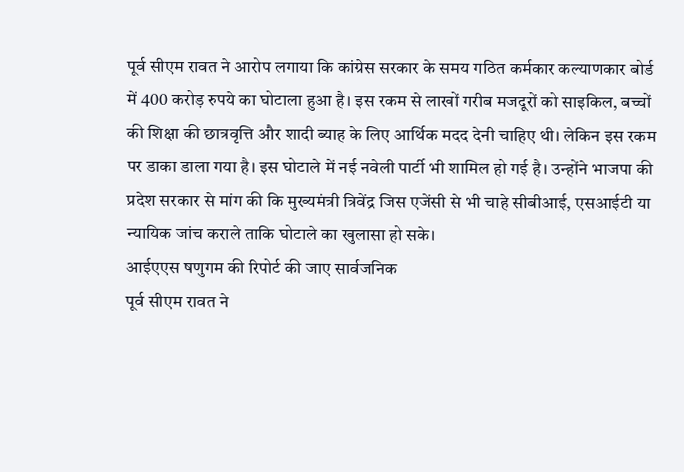पूर्व सीएम रावत ने आरोप लगाया कि कांग्रेस सरकार के समय गठित कर्मकार कल्याणकार बोर्ड में 400 करोड़ रुपये का घोटाला हुआ है। इस रकम से लाखों गरीब मजदूरों को साइकिल, बच्चों की शिक्षा की छात्रवृत्ति और शादी ब्याह के लिए आर्थिक मदद देनी चाहिए थी। लेकिन इस रकम पर डाका डाला गया है। इस घोटाले में नई नवेली पार्टी भी शामिल हो गई है। उन्होंने भाजपा की प्रदेश सरकार से मांग की कि मुख्यमंत्री त्रिवेंद्र जिस एजेंसी से भी चाहे सीबीआई, एसआईटी या न्यायिक जांच कराले ताकि घोटाले का खुलासा हो सके।
आईएएस षणुगम की रिपोर्ट की जाए सार्वजनिक
पूर्व सीएम रावत ने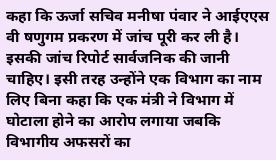कहा कि ऊर्जा सचिव मनीषा पंवार ने आईएएस वी षणुगम प्रकरण में जांच पूरी कर ली है। इसकी जांच रिपोर्ट सार्वजनिक की जानी चाहिए। इसी तरह उन्होंने एक विभाग का नाम लिए बिना कहा कि एक मंत्री ने विभाग में घोटाला होने का आरोप लगाया जबकि विभागीय अफसरों का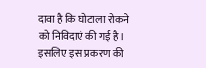दावा है कि घोटाला रोकने को निविदाएं की गई है। इसलिए इस प्रकरण की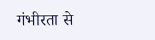गंभीरता से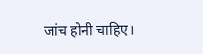जांच होनी चाहिए।